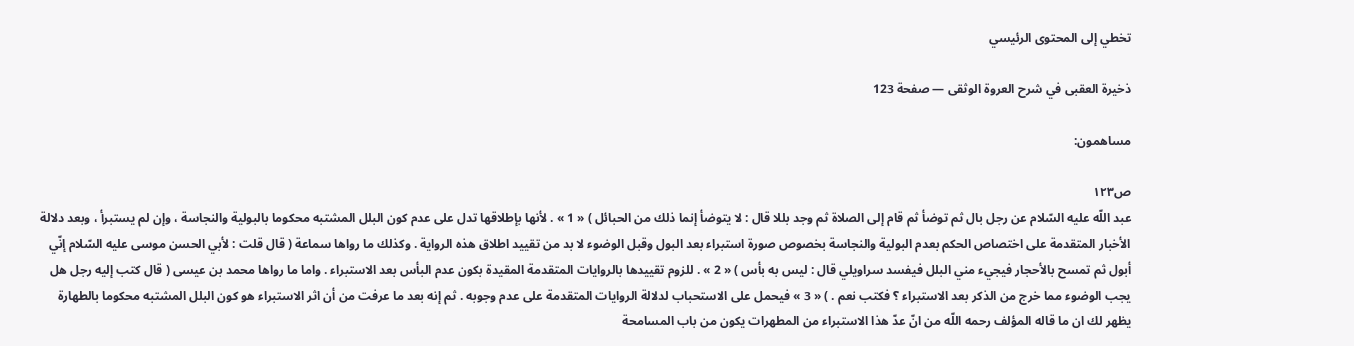تخطي إلى المحتوى الرئيسي

ذخيرة العقبى في شرح العروة الوثقى — صفحة 123

مساهمون:

ص١٢٣
عبد اللّه عليه السّلام عن رجل بال ثم توضأ ثم قام إلى الصلاة ثم وجد بللا قال : لا يتوضأ إنما ذلك من الحبائل ) « 1 » . لأنها بإطلاقها تدل على عدم كون البلل المشتبه محكوما بالبولية والنجاسة ، وإن لم يستبرأ ، وبعد دلالة الأخبار المتقدمة على اختصاص الحكم بعدم البولية والنجاسة بخصوص صورة استبراء بعد البول وقبل الوضوء لا بد من تقييد اطلاق هذه الرواية . وكذلك ما رواها سماعة ( قال قلت : لأبي الحسن موسى عليه السّلام إنّي أبول ثم تمسح بالأحجار فيجيء مني البلل فيفسد سراويلي قال : ليس به بأس ) « 2 » . للزوم تقييدها بالروايات المتقدمة المقيدة بكون عدم البأس بعد الاستبراء . واما ما رواها محمد بن عيسى ( قال كتب إليه رجل هل يجب الوضوء مما خرج من الذكر بعد الاستبراء ؟ فكتب نعم . ) « 3 » فيحمل على الاستحباب لدلالة الروايات المتقدمة على عدم وجوبه . ثم إنه بعد ما عرفت من أن اثر الاستبراء هو كون البلل المشتبه محكوما بالطهارة يظهر لك ان ما قاله المؤلف رحمه اللّه من انّ عدّ هذا الاستبراء من المطهرات يكون من باب المسامحة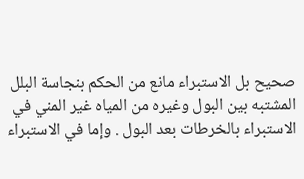صحيح بل الاستبراء مانع من الحكم بنجاسة البلل المشتبه بين البول وغيره من المياه غير المني في الاستبراء بالخرطات بعد البول . وإما في الاستبراء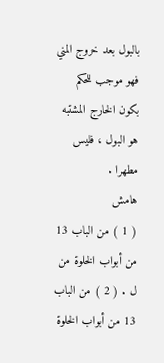بالبول بعد خروج المني فهو موجب للحكم بكون الخارج المشتبه هو البول ، فليس مطهرا .
هامش
( 1 ) من الباب 13 من أبواب الخلوة من ل . ( 2 ) من الباب 13 من أبواب الخلوة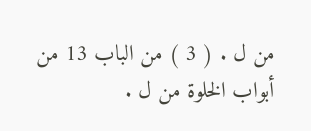من ل . ( 3 ) من الباب 13 من أبواب الخلوة من ل .